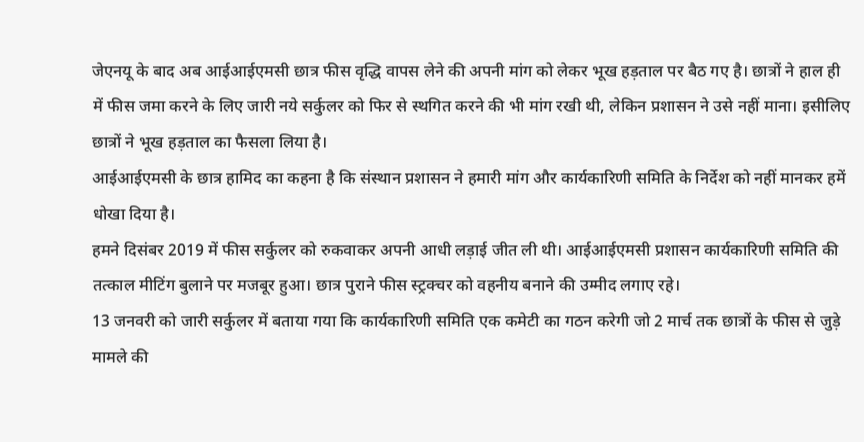जेएनयू के बाद अब आईआईएमसी छात्र फीस वृद्धि वापस लेने की अपनी मांग को लेकर भूख हड़ताल पर बैठ गए है। छात्रों ने हाल ही में फीस जमा करने के लिए जारी नये सर्कुलर को फिर से स्थगित करने की भी मांग रखी थी, लेकिन प्रशासन ने उसे नहीं माना। इसीलिए छात्रों ने भूख हड़ताल का फैसला लिया है।
आईआईएमसी के छात्र हामिद का कहना है कि संस्थान प्रशासन ने हमारी मांग और कार्यकारिणी समिति के निर्देश को नहीं मानकर हमें धोखा दिया है।
हमने दिसंबर 2019 में फीस सर्कुलर को रुकवाकर अपनी आधी लड़ाई जीत ली थी। आईआईएमसी प्रशासन कार्यकारिणी समिति की तत्काल मीटिंग बुलाने पर मजबूर हुआ। छात्र पुराने फीस स्ट्रक्चर को वहनीय बनाने की उम्मीद लगाए रहे।
13 जनवरी को जारी सर्कुलर में बताया गया कि कार्यकारिणी समिति एक कमेटी का गठन करेगी जो 2 मार्च तक छात्रों के फीस से जुड़े मामले की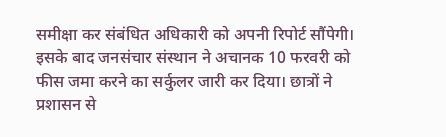समीक्षा कर संबंधित अधिकारी को अपनी रिपोर्ट सौंपेगी।
इसके बाद जनसंचार संस्थान ने अचानक 10 फरवरी को फीस जमा करने का सर्कुलर जारी कर दिया। छात्रों ने प्रशासन से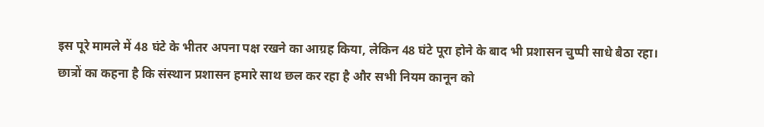इस पूरे मामले में 48 घंटे के भीतर अपना पक्ष रखने का आग्रह किया, लेकिन 48 घंटे पूरा होने के बाद भी प्रशासन चुप्पी साधे बैठा रहा।
छात्रों का कहना है कि संस्थान प्रशासन हमारे साथ छल कर रहा है और सभी नियम कानून को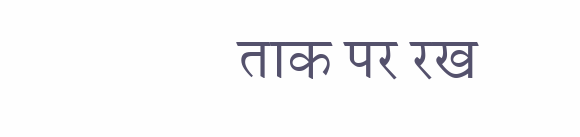ताक पर रख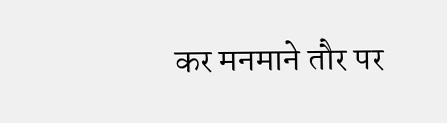कर मनमाने तौर पर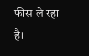फीस ले रहा है।